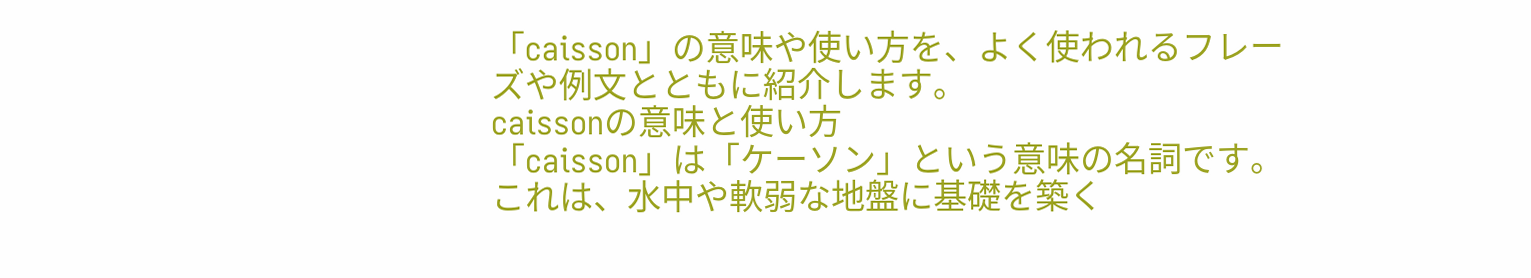「caisson」の意味や使い方を、よく使われるフレーズや例文とともに紹介します。
caissonの意味と使い方
「caisson」は「ケーソン」という意味の名詞です。これは、水中や軟弱な地盤に基礎を築く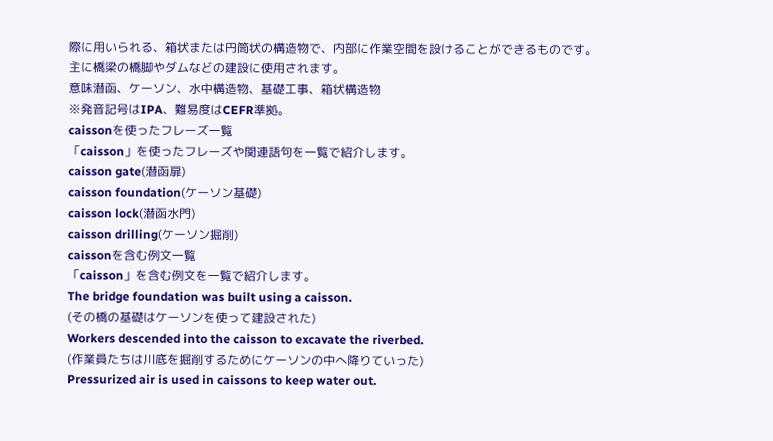際に用いられる、箱状または円筒状の構造物で、内部に作業空間を設けることができるものです。主に橋梁の橋脚やダムなどの建設に使用されます。
意味潜函、ケーソン、水中構造物、基礎工事、箱状構造物
※発音記号はIPA、難易度はCEFR準拠。
caissonを使ったフレーズ一覧
「caisson」を使ったフレーズや関連語句を一覧で紹介します。
caisson gate(潜函扉)
caisson foundation(ケーソン基礎)
caisson lock(潜函水門)
caisson drilling(ケーソン掘削)
caissonを含む例文一覧
「caisson」を含む例文を一覧で紹介します。
The bridge foundation was built using a caisson.
(その橋の基礎はケーソンを使って建設された)
Workers descended into the caisson to excavate the riverbed.
(作業員たちは川底を掘削するためにケーソンの中へ降りていった)
Pressurized air is used in caissons to keep water out.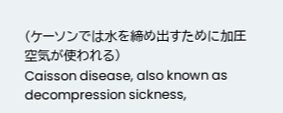(ケーソンでは水を締め出すために加圧空気が使われる)
Caisson disease, also known as decompression sickness,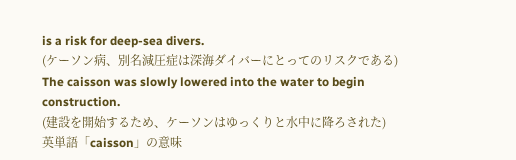is a risk for deep-sea divers.
(ケーソン病、別名減圧症は深海ダイバーにとってのリスクである)
The caisson was slowly lowered into the water to begin construction.
(建設を開始するため、ケーソンはゆっくりと水中に降ろされた)
英単語「caisson」の意味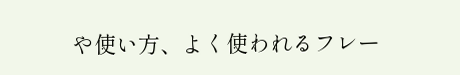や使い方、よく使われるフレー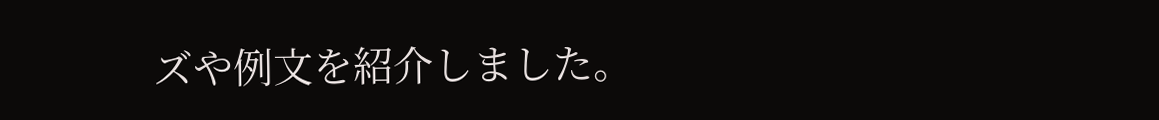ズや例文を紹介しました。